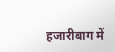हजारीबाग में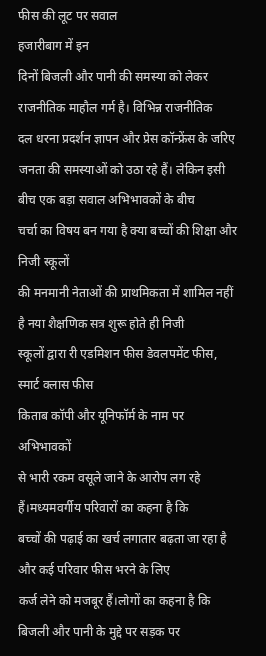फीस की लूट पर सवाल
हजारीबाग में इन
दिनों बिजली और पानी की समस्या को लेकर राजनीतिक माहौल गर्म है। विभिन्न राजनीतिक
दल धरना प्रदर्शन ज्ञापन और प्रेस कॉन्फ्रेंस के जरिए
जनता की समस्याओं को उठा रहे हैं। लेकिन इसी बीच एक बड़ा सवाल अभिभावकों के बीच
चर्चा का विषय बन गया है क्या बच्चों की शिक्षा और निजी स्कूलों
की मनमानी नेताओं की प्राथमिकता में शामिल नहीं है नया शैक्षणिक सत्र शुरू होते ही निजी
स्कूलों द्वारा री एडमिशन फीस डेवलपमेंट फीस, स्मार्ट क्लास फीस
किताब कॉपी और यूनिफॉर्म के नाम पर अभिभावकों
से भारी रकम वसूले जाने के आरोप लग रहे हैं।मध्यमवर्गीय परिवारों का कहना है कि
बच्चों की पढ़ाई का खर्च लगातार बढ़ता जा रहा है और कई परिवार फीस भरने के लिए
कर्ज लेने को मजबूर हैं।लोगों का कहना है कि बिजली और पानी के मुद्दे पर सड़क पर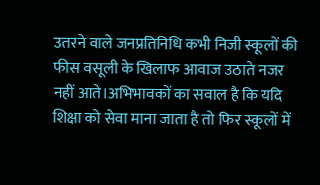उतरने वाले जनप्रतिनिधि कभी निजी स्कूलों की फीस वसूली के खिलाफ आवाज उठाते नजर
नहीं आते।अभिभावकों का सवाल है कि यदि शिक्षा को सेवा माना जाता है तो फिर स्कूलों में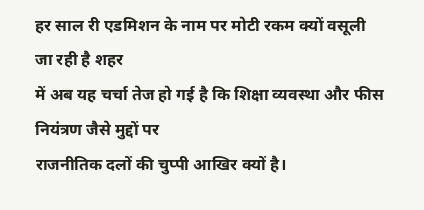हर साल री एडमिशन के नाम पर मोटी रकम क्यों वसूली
जा रही है शहर
में अब यह चर्चा तेज हो गई है कि शिक्षा व्यवस्था और फीस नियंत्रण जैसे मुद्दों पर
राजनीतिक दलों की चुप्पी आखिर क्यों है।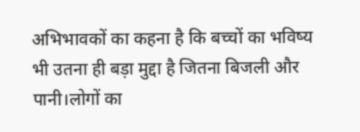अभिभावकों का कहना है कि बच्चों का भविष्य
भी उतना ही बड़ा मुद्दा है जितना बिजली और पानी।लोगों का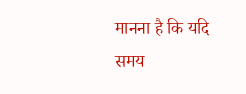मानना है कि यदि समय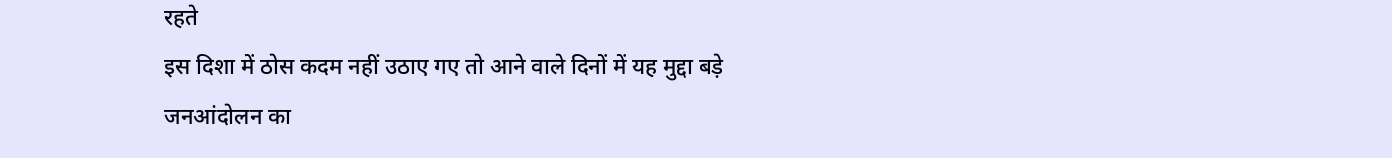रहते
इस दिशा में ठोस कदम नहीं उठाए गए तो आने वाले दिनों में यह मुद्दा बड़े
जनआंदोलन का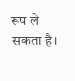रूप ले सकता है।